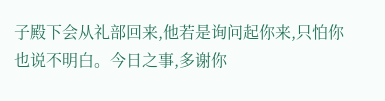子殿下会从礼部回来,他若是询问起你来,只怕你也说不明白。今日之事,多谢你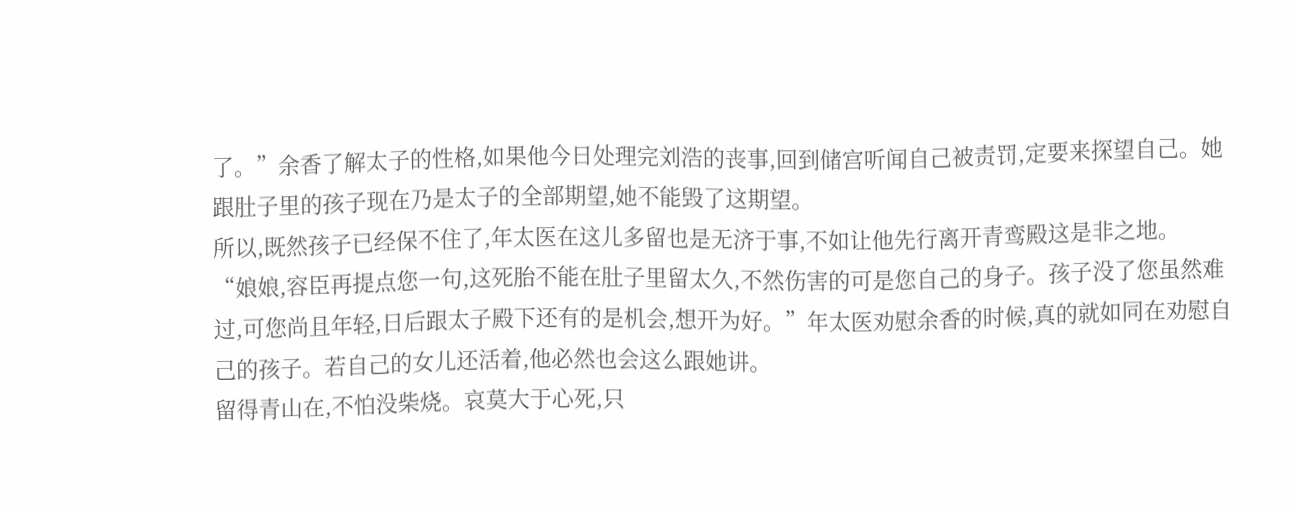了。”余香了解太子的性格,如果他今日处理完刘浩的丧事,回到储宫听闻自己被责罚,定要来探望自己。她跟肚子里的孩子现在乃是太子的全部期望,她不能毁了这期望。
所以,既然孩子已经保不住了,年太医在这儿多留也是无济于事,不如让他先行离开青鸾殿这是非之地。
“娘娘,容臣再提点您一句,这死胎不能在肚子里留太久,不然伤害的可是您自己的身子。孩子没了您虽然难过,可您尚且年轻,日后跟太子殿下还有的是机会,想开为好。”年太医劝慰余香的时候,真的就如同在劝慰自己的孩子。若自己的女儿还活着,他必然也会这么跟她讲。
留得青山在,不怕没柴烧。哀莫大于心死,只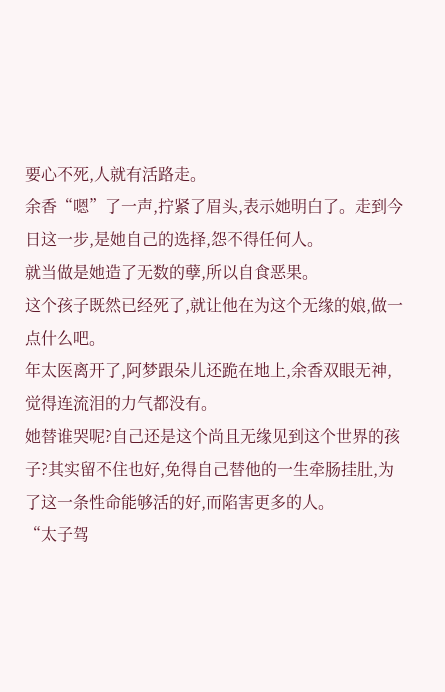要心不死,人就有活路走。
余香“嗯”了一声,拧紧了眉头,表示她明白了。走到今日这一步,是她自己的选择,怨不得任何人。
就当做是她造了无数的孽,所以自食恶果。
这个孩子既然已经死了,就让他在为这个无缘的娘,做一点什么吧。
年太医离开了,阿梦跟朵儿还跪在地上,余香双眼无神,觉得连流泪的力气都没有。
她替谁哭呢?自己还是这个尚且无缘见到这个世界的孩子?其实留不住也好,免得自己替他的一生牵肠挂肚,为了这一条性命能够活的好,而陷害更多的人。
“太子驾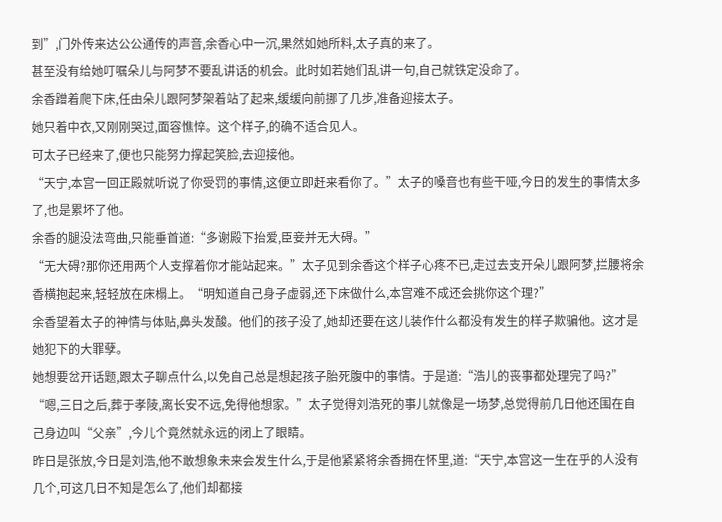到”,门外传来达公公通传的声音,余香心中一沉,果然如她所料,太子真的来了。
甚至没有给她叮嘱朵儿与阿梦不要乱讲话的机会。此时如若她们乱讲一句,自己就铁定没命了。
余香蹭着爬下床,任由朵儿跟阿梦架着站了起来,缓缓向前挪了几步,准备迎接太子。
她只着中衣,又刚刚哭过,面容憔悴。这个样子,的确不适合见人。
可太子已经来了,便也只能努力撑起笑脸,去迎接他。
“天宁,本宫一回正殿就听说了你受罚的事情,这便立即赶来看你了。”太子的嗓音也有些干哑,今日的发生的事情太多了,也是累坏了他。
余香的腿没法弯曲,只能垂首道:“多谢殿下抬爱,臣妾并无大碍。”
“无大碍?那你还用两个人支撑着你才能站起来。”太子见到余香这个样子心疼不已,走过去支开朵儿跟阿梦,拦腰将余香横抱起来,轻轻放在床榻上。“明知道自己身子虚弱,还下床做什么,本宫难不成还会挑你这个理?”
余香望着太子的神情与体贴,鼻头发酸。他们的孩子没了,她却还要在这儿装作什么都没有发生的样子欺骗他。这才是她犯下的大罪孽。
她想要岔开话题,跟太子聊点什么,以免自己总是想起孩子胎死腹中的事情。于是道:“浩儿的丧事都处理完了吗?”
“嗯,三日之后,葬于孝陵,离长安不远,免得他想家。”太子觉得刘浩死的事儿就像是一场梦,总觉得前几日他还围在自己身边叫“父亲”,今儿个竟然就永远的闭上了眼睛。
昨日是张放,今日是刘浩,他不敢想象未来会发生什么,于是他紧紧将余香拥在怀里,道:“天宁,本宫这一生在乎的人没有几个,可这几日不知是怎么了,他们却都接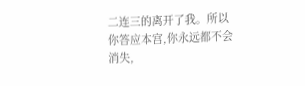二连三的离开了我。所以你答应本宫,你永远都不会消失,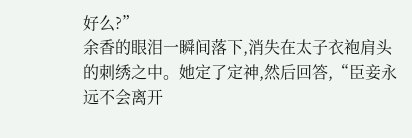好么?”
余香的眼泪一瞬间落下,消失在太子衣袍肩头的刺绣之中。她定了定神,然后回答,“臣妾永远不会离开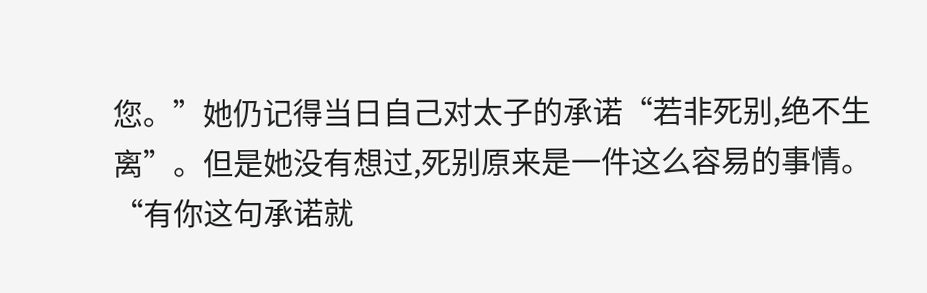您。”她仍记得当日自己对太子的承诺“若非死别,绝不生离”。但是她没有想过,死别原来是一件这么容易的事情。
“有你这句承诺就